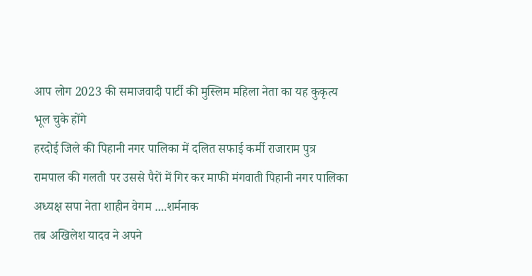आप लोग 2023 की समाजवादी पार्टी की मुस्लिम महिला नेता का यह कुकृत्य भूल चुके होंगे
हरदोई जिले की पिहानी नगर पालिका में दलित सफाई कर्मी राजाराम पुत्र रामपाल की गलती पर उससे पैरों में गिर कर माफी मंगवाती पिहानी नगर पालिका अध्यक्ष सपा नेता शाहीन वेगम ....शर्मनाक
तब अखिलेश यादव ने अपने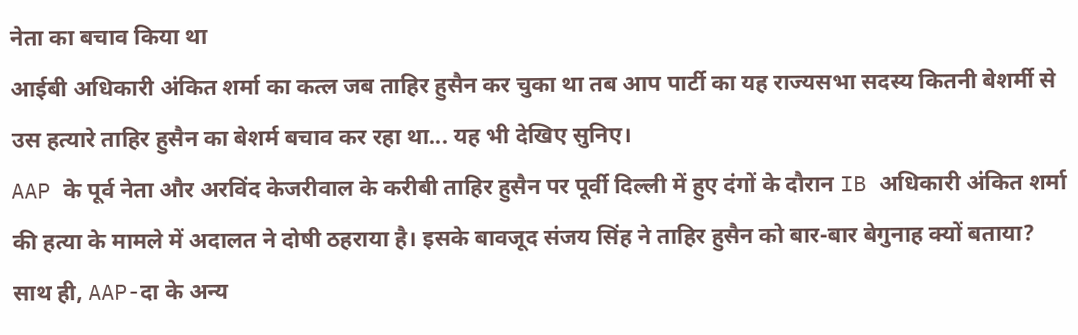नेता का बचाव किया था
आईबी अधिकारी अंकित शर्मा का कत्ल जब ताहिर हुसैन कर चुका था तब आप पार्टी का यह राज्यसभा सदस्य कितनी बेशर्मी से उस हत्यारे ताहिर हुसैन का बेशर्म बचाव कर रहा था... यह भी देखिए सुनिए।
AAP के पूर्व नेता और अरविंद केजरीवाल के करीबी ताहिर हुसैन पर पूर्वी दिल्ली में हुए दंगों के दौरान IB अधिकारी अंकित शर्मा की हत्या के मामले में अदालत ने दोषी ठहराया है। इसके बावजूद संजय सिंह ने ताहिर हुसैन को बार-बार बेगुनाह क्यों बताया? साथ ही, AAP-दा के अन्य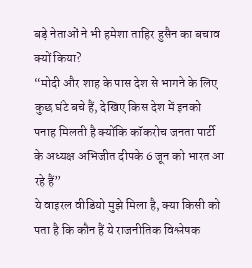बड़े नेताओं ने भी हमेशा ताहिर हुसैन का बचाव क्यों किया?
“मोदी और शाह के पास देश से भागने के लिए कुछ घंटे बचे हैं, देखिए किस देश में इनको पनाह मिलती है क्योंकि कॉकरोच जनता पार्टी के अध्यक्ष अभिजीत दीपके 6 जून को भारत आ रहे हैं”
ये वाइरल वीडियो मुझे मिला है, क्या किसी को पता है कि कौन हैं ये राजनीतिक विश्लेषक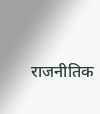राजनीतिक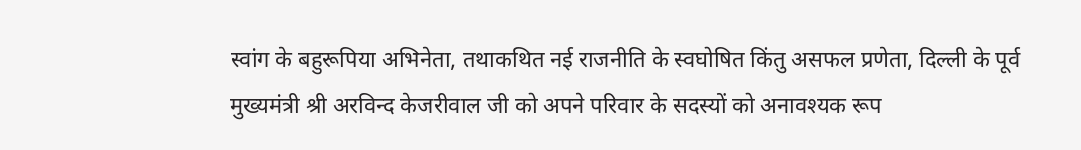स्वांग के बहुरूपिया अभिनेता, तथाकथित नई राजनीति के स्वघोषित किंतु असफल प्रणेता, दिल्ली के पूर्व मुख्यमंत्री श्री अरविन्द केजरीवाल जी को अपने परिवार के सदस्यों को अनावश्यक रूप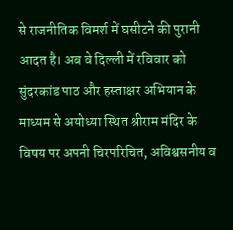से राजनीतिक विमर्श में घसीटने की पुरानी आदत है। अब वे दिल्ली में रविवार को सुंदरकांड पाठ और हस्ताक्षर अभियान के माध्यम से अयोध्या स्थित श्रीराम मंदिर के विषय पर अपनी चिरपरिचित, अविश्वसनीय व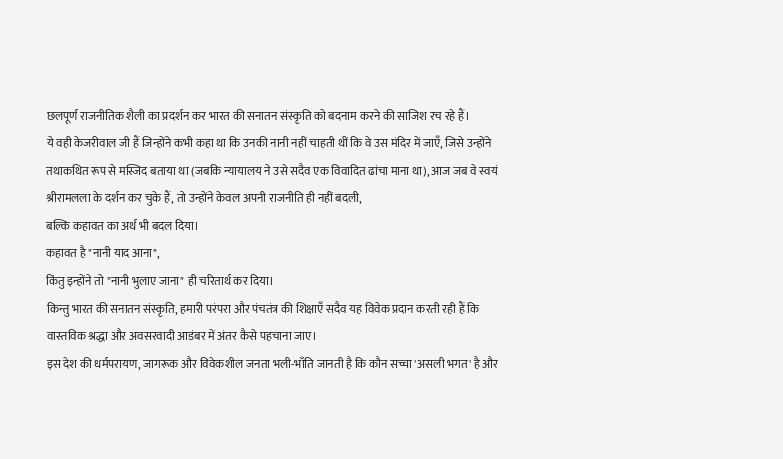छलपूर्ण राजनीतिक शैली का प्रदर्शन कर भारत की सनातन संस्कृति को बदनाम करने की साजिश रच रहे हैं।
ये वही केजरीवाल जी हैं जिन्होंने कभी कहा था कि उनकी नानी नहीं चाहती थीं कि वे उस मंदिर में जाएँ, जिसे उन्होंने तथाकथित रूप से मस्जिद बताया था (जबकि न्यायालय ने उसे सदैव एक विवादित ढांचा माना था), आज जब वे स्वयं श्रीरामलला के दर्शन कर चुके हैं, तो उन्होंने केवल अपनी राजनीति ही नहीं बदली,
बल्कि कहावत का अर्थ भी बदल दिया।
कहावत है "नानी याद आना",
किंतु इन्होंने तो "नानी भुलाए जाना" ही चरितार्थ कर दिया।
किन्तु भारत की सनातन संस्कृति, हमारी परंपरा और पंचतंत्र की शिक्षाएँ सदैव यह विवेक प्रदान करती रही हैं कि वास्तविक श्रद्धा और अवसरवादी आडंबर में अंतर कैसे पहचाना जाए।
इस देश की धर्मपरायण, जागरूक और विवेकशील जनता भली-भाँति जानती है कि कौन सच्चा 'असली भगत' है और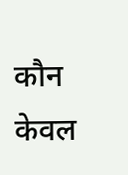कौन केवल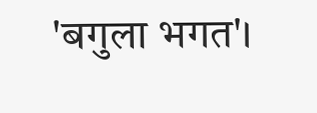'बगुला भगत'।